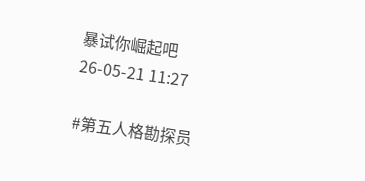暴试你崛起吧
26-05-21 11:27

#第五人格勘探员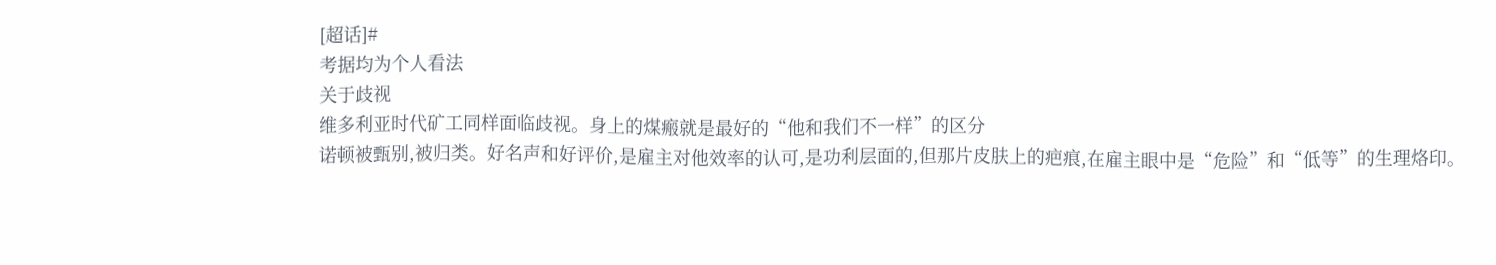[超话]#
考据均为个人看法
关于歧视
维多利亚时代矿工同样面临歧视。身上的煤瘢就是最好的“他和我们不一样”的区分
诺顿被甄别,被归类。好名声和好评价,是雇主对他效率的认可,是功利层面的,但那片皮肤上的疤痕,在雇主眼中是“危险”和“低等”的生理烙印。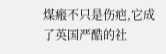煤瘢不只是伤疤,它成了英国严酷的社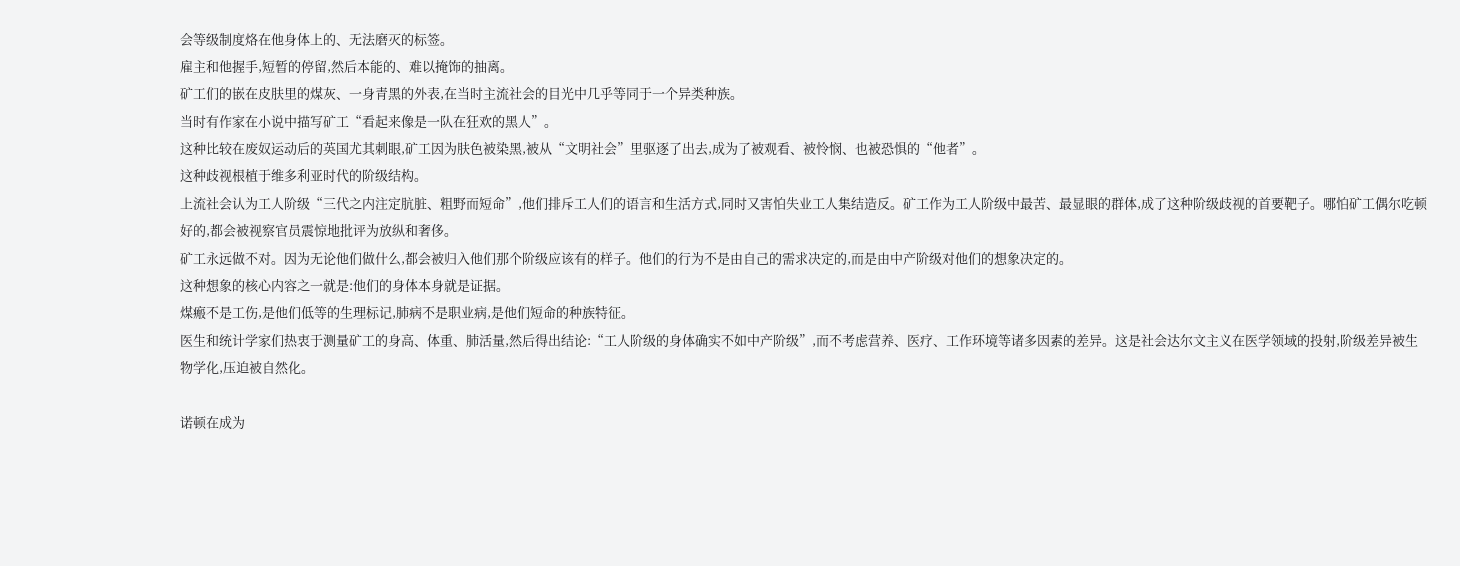会等级制度烙在他身体上的、无法磨灭的标签。
雇主和他握手,短暂的停留,然后本能的、难以掩饰的抽离。
矿工们的嵌在皮肤里的煤灰、一身青黑的外表,在当时主流社会的目光中几乎等同于一个异类种族。
当时有作家在小说中描写矿工“看起来像是一队在狂欢的黑人”。
这种比较在废奴运动后的英国尤其刺眼,矿工因为肤色被染黑,被从“文明社会”里驱逐了出去,成为了被观看、被怜悯、也被恐惧的“他者”。
这种歧视根植于维多利亚时代的阶级结构。
上流社会认为工人阶级“三代之内注定肮脏、粗野而短命”,他们排斥工人们的语言和生活方式,同时又害怕失业工人集结造反。矿工作为工人阶级中最苦、最显眼的群体,成了这种阶级歧视的首要靶子。哪怕矿工偶尔吃顿好的,都会被视察官员震惊地批评为放纵和奢侈。
矿工永远做不对。因为无论他们做什么,都会被归入他们那个阶级应该有的样子。他们的行为不是由自己的需求决定的,而是由中产阶级对他们的想象决定的。
这种想象的核心内容之一就是:他们的身体本身就是证据。
煤瘢不是工伤,是他们低等的生理标记,肺病不是职业病,是他们短命的种族特征。
医生和统计学家们热衷于测量矿工的身高、体重、肺活量,然后得出结论:“工人阶级的身体确实不如中产阶级”,而不考虑营养、医疗、工作环境等诸多因素的差异。这是社会达尔文主义在医学领域的投射,阶级差异被生物学化,压迫被自然化。

诺顿在成为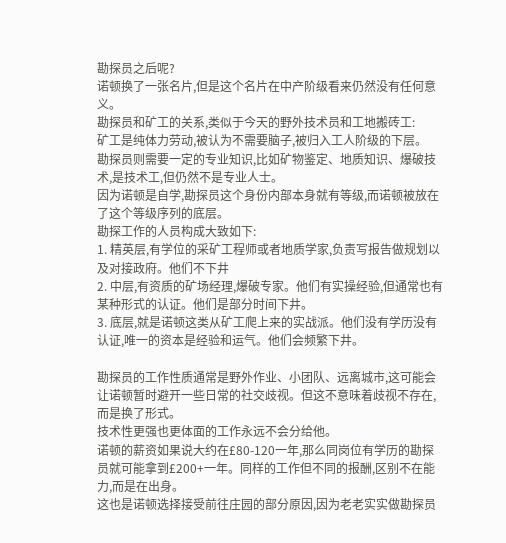勘探员之后呢?
诺顿换了一张名片,但是这个名片在中产阶级看来仍然没有任何意义。
勘探员和矿工的关系,类似于今天的野外技术员和工地搬砖工:
矿工是纯体力劳动,被认为不需要脑子,被归入工人阶级的下层。
勘探员则需要一定的专业知识,比如矿物鉴定、地质知识、爆破技术,是技术工,但仍然不是专业人士。
因为诺顿是自学,勘探员这个身份内部本身就有等级,而诺顿被放在了这个等级序列的底层。
勘探工作的人员构成大致如下:
1. 精英层,有学位的采矿工程师或者地质学家,负责写报告做规划以及对接政府。他们不下井
2. 中层,有资质的矿场经理,爆破专家。他们有实操经验,但通常也有某种形式的认证。他们是部分时间下井。
3. 底层,就是诺顿这类从矿工爬上来的实战派。他们没有学历没有认证,唯一的资本是经验和运气。他们会频繁下井。

勘探员的工作性质通常是野外作业、小团队、远离城市,这可能会让诺顿暂时避开一些日常的社交歧视。但这不意味着歧视不存在,而是换了形式。
技术性更强也更体面的工作永远不会分给他。
诺顿的薪资如果说大约在£80-120一年,那么同岗位有学历的勘探员就可能拿到£200+一年。同样的工作但不同的报酬,区别不在能力,而是在出身。
这也是诺顿选择接受前往庄园的部分原因,因为老老实实做勘探员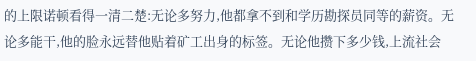的上限诺顿看得一清二楚:无论多努力,他都拿不到和学历勘探员同等的薪资。无论多能干,他的脸永远替他贴着矿工出身的标签。无论他攒下多少钱,上流社会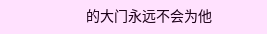的大门永远不会为他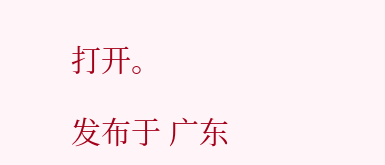打开。

发布于 广东